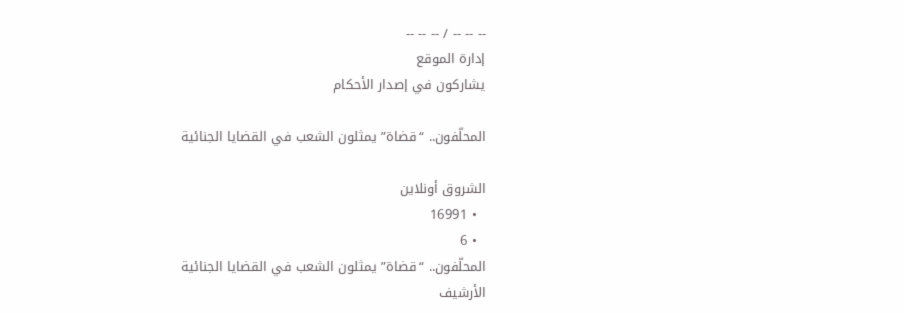-- -- -- / -- -- --
إدارة الموقع
يشاركون في إصدار الأحكام

المحلّفون.. “قضاة” يمثلون الشعب في القضايا الجنائية

الشروق أونلاين
  • 16991
  • 6
المحلّفون.. “قضاة” يمثلون الشعب في القضايا الجنائية
الأرشيف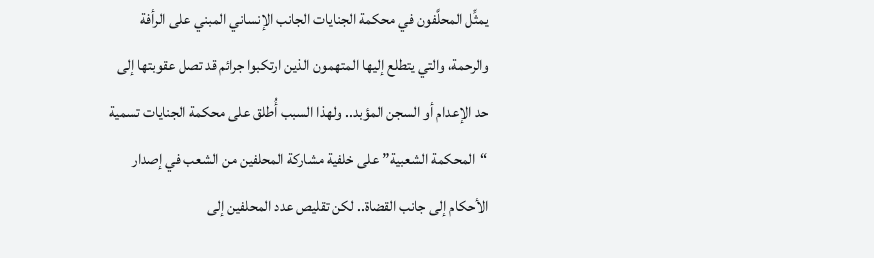يمثِّل المحلَّفون في محكمة الجنايات الجانب الإنساني المبني على الرأفة والرحمة، والتي يتطلع إليها المتهمون الذين ارتكبوا جرائم قد تصل عقوبتها إلى حد الإعدام أو السجن المؤبد.. ولهذا السبب أُطلق على محكمة الجنايات تسمية “المحكمة الشعبية” على خلفية مشاركة المحلفين من الشعب في إصدار الأحكام إلى جانب القضاة.. لكن تقليص عدد المحلفين إلى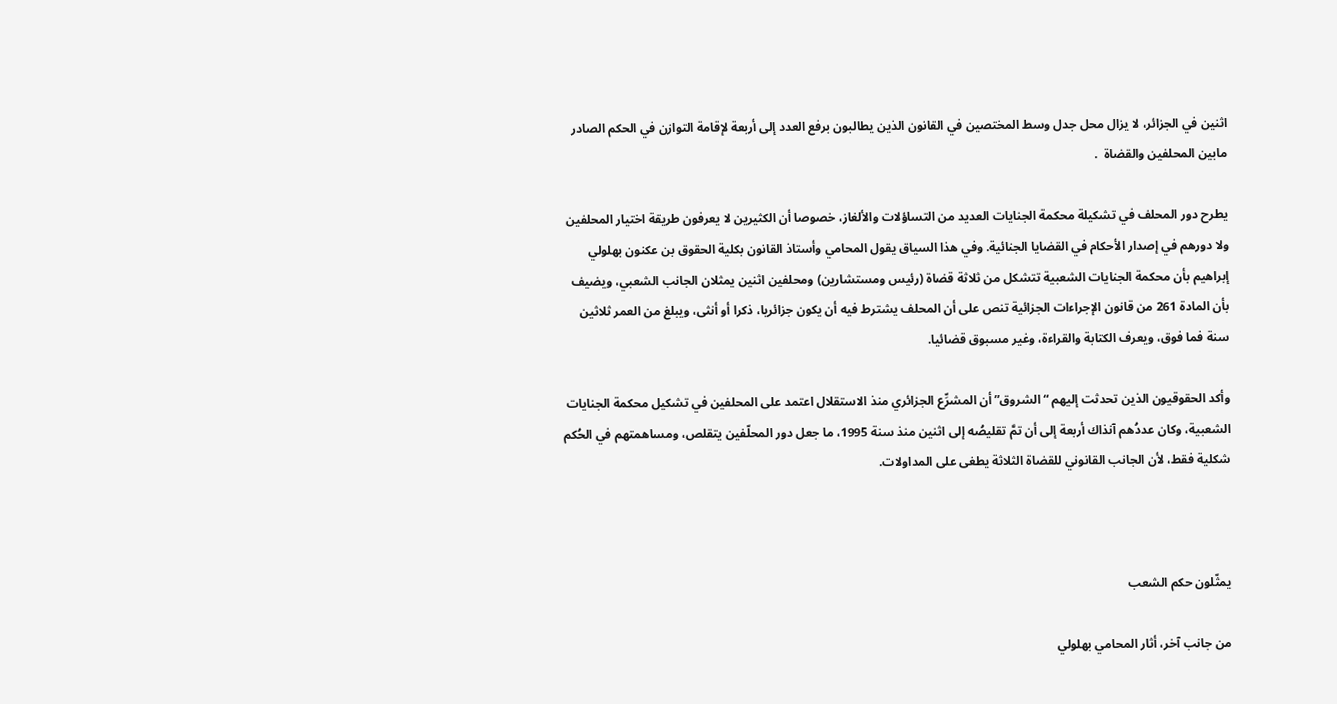اثنين في الجزائر، لا يزال محل جدل وسط المختصين في القانون الذين يطالبون برفع العدد إلى أربعة لإقامة التوازن في الحكم الصادر مابين المحلفين والقضاة  .

يطرح دور المحلف في تشكيلة محكمة الجنايات العديد من التساؤلات والألغاز، خصوصا أن الكثيرين لا يعرفون طريقة اختيار المحلفين ولا دورهم في إصدار الأحكام في القضايا الجنائية. وفي هذا السياق يقول المحامي وأستاذ القانون بكلية الحقوق بن عكنون بهلولي إبراهيم بأن محكمة الجنايات الشعبية تتشكل من ثلاثة قضاة (رئيس ومستشارين) ومحلفين اثنين يمثلان الجانب الشعبي، ويضيف بأن المادة 261 من قانون الإجراءات الجزائية تنص على أن المحلف يشترط فيه أن يكون جزائريا، ذكرا أو أنثى، ويبلغ من العمر ثلاثين سنة فما فوق، ويعرف الكتابة والقراءة، وغير مسبوق قضائيا.

وأكد الحقوقيون الذين تحدثت إليهم “الشروق” أن المشرِّع الجزائري منذ الاستقلال اعتمد على المحلفين في تشكيل محكمة الجنايات الشعبية، وكان عددُهم آنذاك أربعة إلى أن تمَّ تقليصُه إلى اثنين منذ سنة 1995، ما جعل دور المحلّفين يتقلص، ومساهمتهم في الحُكم شكلية فقط، لأن الجانب القانوني للقضاة الثلاثة يطغى على المداولات.



يمثّلون حكم الشعب

من جانب آخر، أثار المحامي بهلولي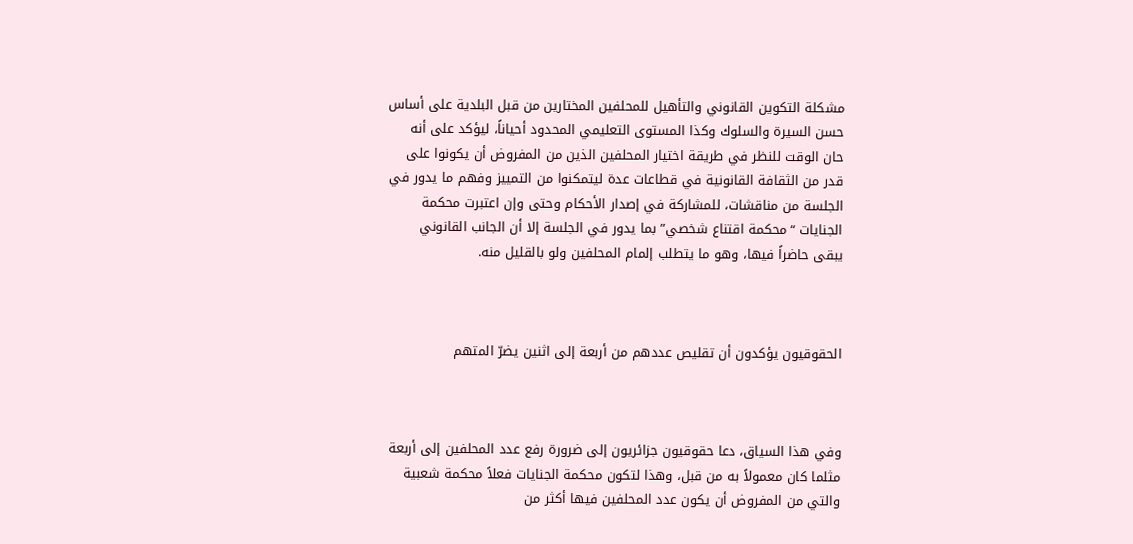مشكلة التكوين القانوني والتأهيل للمحلفين المختارين من قبل البلدية على أساس حسن السيرة والسلوك وكذا المستوى التعليمي المحدود أحياناً، ليؤكد على أنه حان الوقت للنظر في طريقة اختيار المحلفين الذين من المفروض أن يكونوا على قدر من الثقافة القانونية في قطاعات عدة ليتمكنوا من التمييز وفهم ما يدور في الجلسة من مناقشات، للمشاركة في إصدار الأحكام وحتى وإن اعتبرت محكمة الجنايات “محكمة اقتناع شخصي” بما يدور في الجلسة إلا أن الجانب القانوني يبقى حاضراً فيها، وهو ما يتطلب إلمام المحلفين ولو بالقليل منه.



الحقوقيون يؤكدون أن تقليص عددهم من أربعة إلى اثنين يضرّ المتهم



وفي هذا السياق، دعا حقوقيون جزائريون إلى ضرورة رفع عدد المحلفين إلى أربعة مثلما كان معمولاً به من قبل، وهذا لتكون محكمة الجنايات فعلاً محكمة شعبية والتي من المفروض أن يكون عدد المحلفين فيها أكثر من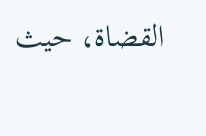القضاة، حيث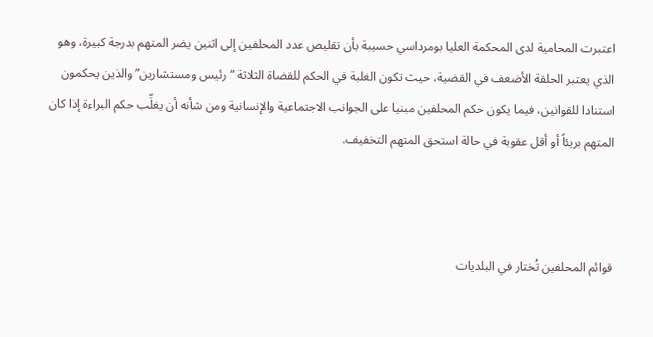اعتبرت المحامية لدى المحكمة العليا بومرداسي حسيبة بأن تقليص عدد المحلفين إلى اثنين يضر المتهم بدرجة كبيرة، وهو الذي يعتبر الحلقة الأضعف في القضية، حيث تكون الغلبة في الحكم للقضاة الثلاثة “رئيس ومستشارين” والذين يحكمون استنادا للقوانين، فيما يكون حكم المحلفين مبنيا على الجوانب الاجتماعية والإنسانية ومن شأنه أن يغلِّب حكم البراءة إذا كان المتهم بريئاً أو أقل عقوبة في حالة استحق المتهم التخفيف.



قوائم المحلفين تُختار في البلديات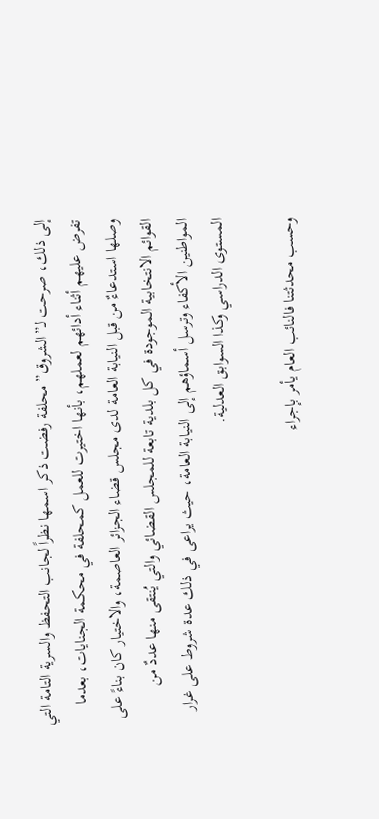إلى ذلك، صرحت لـ”الشروق” محلفة رفضت ذكر اسمها نظراً لجانب التحفظ والسرية التامة التي تفرض عليهم أثناء أدائهم لعملهم، بأنها اختيرت للعمل كمحلفة في محكمة الجنايات، بعدما وصلها استدعاءٌ من قبل النيابة العامة لدى مجلس قضاء الجزائر العاصمة، والاختيار كان بناءً على القوائم الانتخابية الموجودة في كل بلدية تابعة للمجلس القضائي والتي يُنتقى منها عددٌ من المواطنين الأكفاء وترسل أسماؤهم إلى النيابة العامة، حيث يراعى في ذلك عدة شروط على غرار المستوى الدراسي وكذا السوابق العدلية.

وحسب محدثتنا فالنائب العام يأمر بإجراء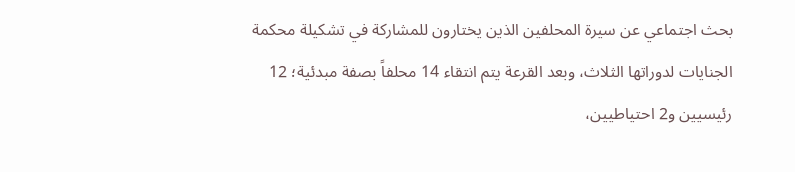بحث اجتماعي عن سيرة المحلفين الذين يختارون للمشاركة في تشكيلة محكمة الجنايات لدوراتها الثلاث، وبعد القرعة يتم انتقاء 14 محلفاً بصفة مبدئية؛ 12 رئيسيين و2 احتياطيين،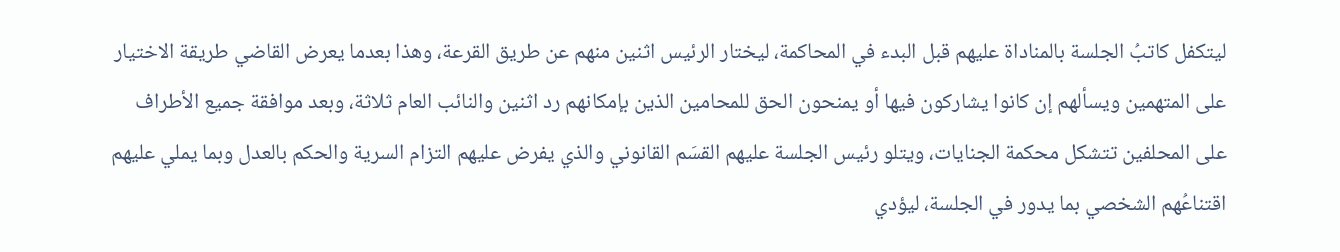ليتكفل كاتبُ الجلسة بالمناداة عليهم قبل البدء في المحاكمة، ليختار الرئيس اثنين منهم عن طريق القرعة، وهذا بعدما يعرض القاضي طريقة الاختيار على المتهمين ويسألهم إن كانوا يشاركون فيها أو يمنحون الحق للمحامين الذين بإمكانهم رد اثنين والنائب العام ثلاثة، وبعد موافقة جميع الأطراف على المحلفين تتشكل محكمة الجنايات، ويتلو رئيس الجلسة عليهم القسَم القانوني والذي يفرض عليهم التزام السرية والحكم بالعدل وبما يملي عليهم اقتناعُهم الشخصي بما يدور في الجلسة، ليؤدي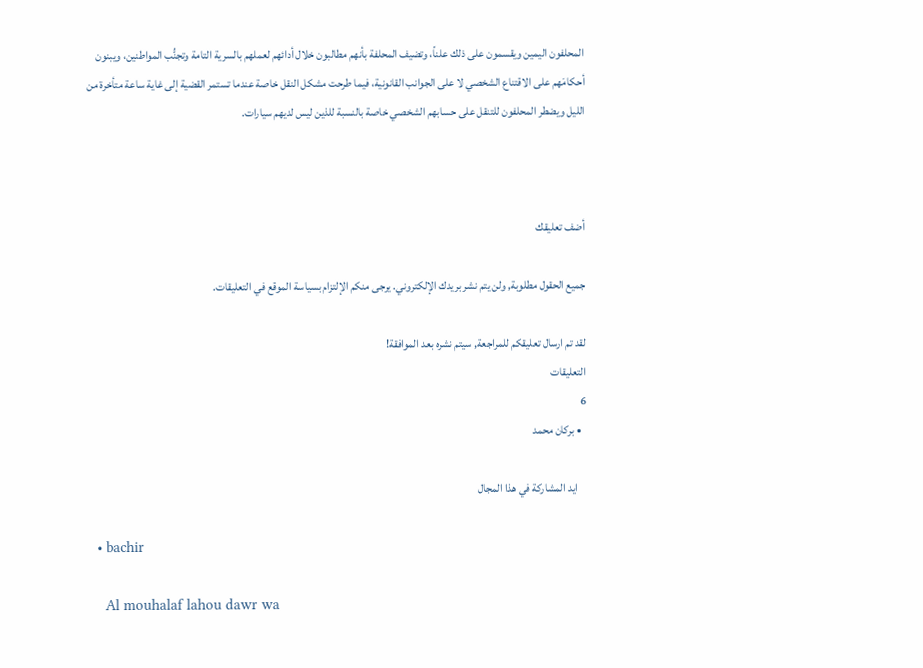المحلفون اليمين ويقسمون على ذلك علناً، وتضيف المحلفة بأنهم مطالبون خلال أدائهم لعملهم بالسرية التامة وتجنُّب المواطنين، ويبنون أحكامَهم على الاقتناع الشخصي لا على الجوانب القانونية، فيما طرحت مشكل النقل خاصة عندما تستمر القضية إلى غاية ساعة متأخرة من الليل ويضطر المحلفون للتنقل على حسابهم الشخصي خاصة بالنسبة للذين ليس لديهم سيارات.



أضف تعليقك

جميع الحقول مطلوبة, ولن يتم نشر بريدك الإلكتروني. يرجى منكم الإلتزام بسياسة الموقع في التعليقات.

لقد تم ارسال تعليقكم للمراجعة, سيتم نشره بعد الموافقة!
التعليقات
6
  • بركان محمد

    ايد المشاركة في هذا المجال

  • bachir

    Al mouhalaf lahou dawr wa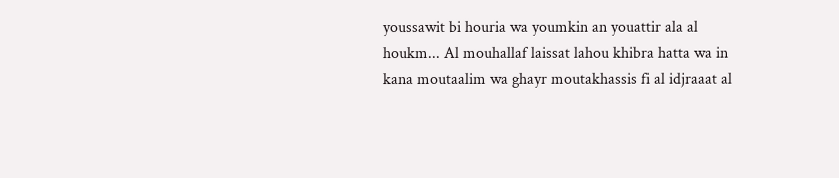youssawit bi houria wa youmkin an youattir ala al houkm... Al mouhallaf laissat lahou khibra hatta wa in kana moutaalim wa ghayr moutakhassis fi al idjraaat al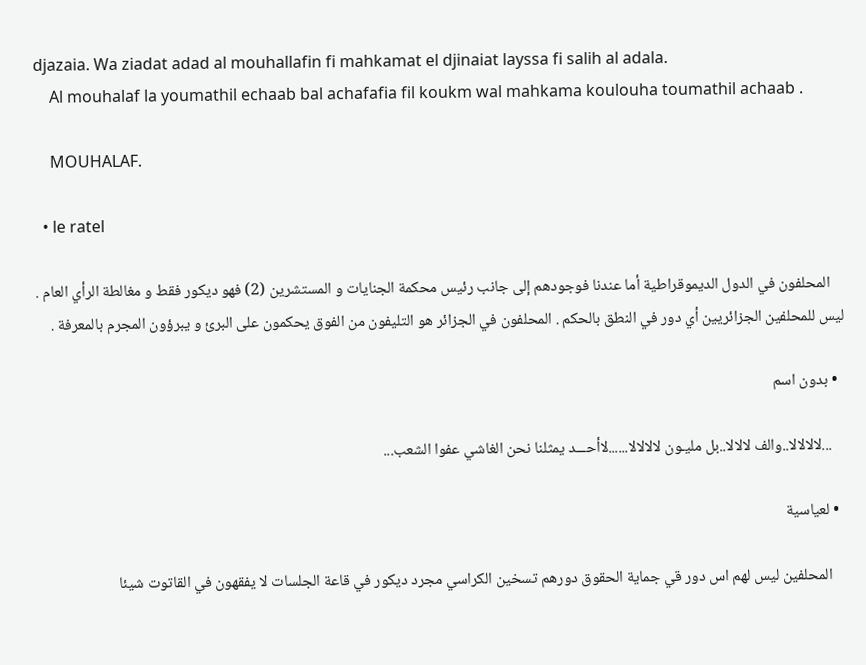djazaia. Wa ziadat adad al mouhallafin fi mahkamat el djinaiat layssa fi salih al adala.
    Al mouhalaf la youmathil echaab bal achafafia fil koukm wal mahkama koulouha toumathil achaab .

    MOUHALAF.

  • le ratel

    المحلفون في الدول الديموقراطية أما عندنا فوجودهم إلى جانب رئيس محكمة الجنايات و المستشرين (2) فهو ديكور فقط و مغالطة الرأي العام . ليس للمحلفين الجزائريين أي دور في النطق بالحكم . المحلفون في الجزائر هو التليفون من الفوق يحكمون على البرئ و يبرؤون المجرم بالمعرفة .

  • بدون اسم

    ...لالالالا..والف لالالا..بل مليـون لالالالا......لاأحـــد يمثلنا نحن الغاشي عفوا الشعب...

  • لعياسية

    المحلفين ليس لهم اس دور قي جماية الحقوق دورهم تسخين الكراسي مجرد ديكور في قاعة الجلسات لا يفقهون في القاتوت شيئا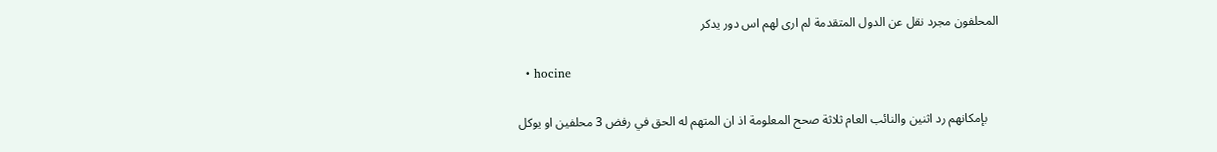المحلفون مجرد نقل عن الدول المتقدمة لم ارى لهم اس دور يدكر

  • hocine

    بإمكانهم رد اثنين والنائب العام ثلاثة صحح المعلومة اذ ان المتهم له الحق في رفض 3 محلفين او يوكل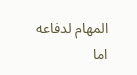المهام لدفاعه اما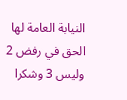النيابة العامة لها الحق في رفض 2 وليس 3 وشكرا